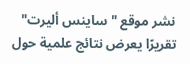نشر موقع "ساينس أليرت" تقريرًا يعرض نتائج علمية حول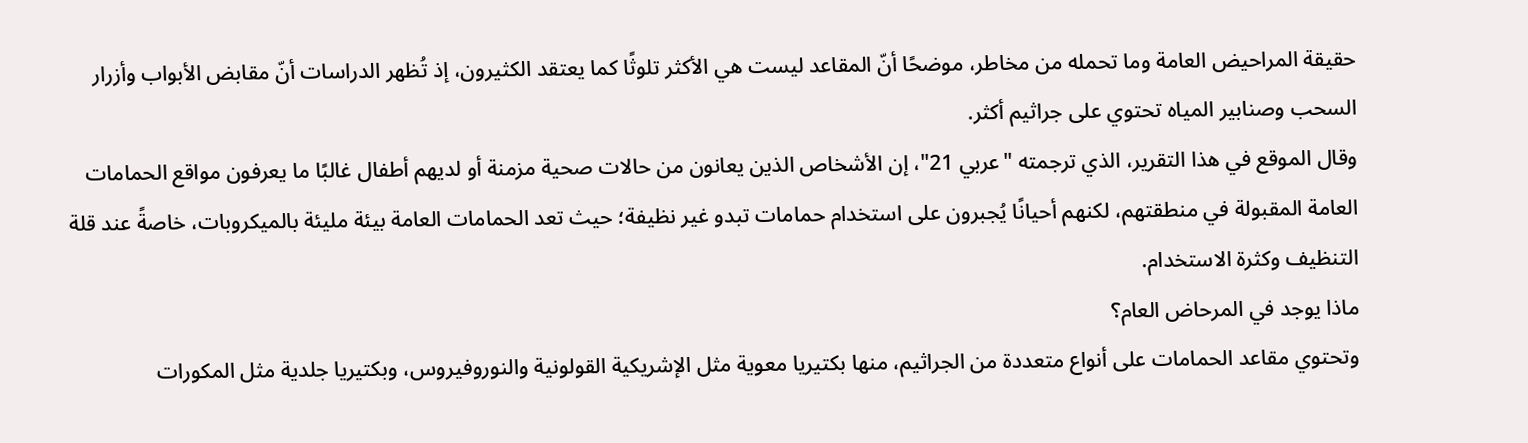حقيقة المراحيض العامة وما تحمله من مخاطر، موضحًا أنّ المقاعد ليست هي الأكثر تلوثًا كما يعتقد الكثيرون، إذ تُظهر الدراسات أنّ مقابض الأبواب وأزرار السحب وصنابير المياه تحتوي على جراثيم أكثر.
وقال الموقع في هذا التقرير، الذي ترجمته "عربي 21"، إن الأشخاص الذين يعانون من حالات صحية مزمنة أو لديهم أطفال غالبًا ما يعرفون مواقع الحمامات العامة المقبولة في منطقتهم، لكنهم أحيانًا يُجبرون على استخدام حمامات تبدو غير نظيفة؛ حيث تعد الحمامات العامة بيئة مليئة بالميكروبات، خاصةً عند قلة التنظيف وكثرة الاستخدام.
ماذا يوجد في المرحاض العام؟
وتحتوي مقاعد الحمامات على أنواع متعددة من الجراثيم، منها بكتيريا معوية مثل الإشريكية القولونية والنوروفيروس، وبكتيريا جلدية مثل المكورات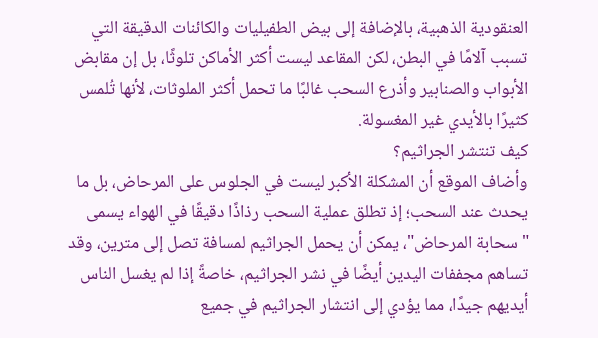العنقودية الذهبية، بالإضافة إلى بيض الطفيليات والكائنات الدقيقة التي تسبب آلامًا في البطن، لكن المقاعد ليست أكثر الأماكن تلوثًا، بل إن مقابض الأبواب والصنابير وأذرع السحب غالبًا ما تحمل أكثر الملوثات، لأنها تُلمس كثيرًا بالأيدي غير المغسولة.
كيف تنتشر الجراثيم؟
وأضاف الموقع أن المشكلة الأكبر ليست في الجلوس على المرحاض، بل ما يحدث عند السحب؛ إذ تطلق عملية السحب رذاذًا دقيقًا في الهواء يسمى "سحابة المرحاض"، يمكن أن يحمل الجراثيم لمسافة تصل إلى مترين، وقد تساهم مجففات اليدين أيضًا في نشر الجراثيم، خاصةً إذا لم يغسل الناس أيديهم جيدًا، مما يؤدي إلى انتشار الجراثيم في جميع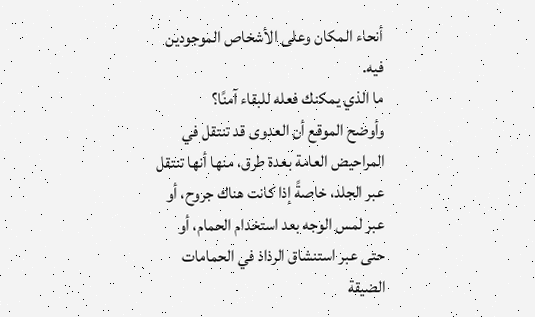أنحاء المكان وعلى الأشخاص الموجودين فيه.
ما الذي يمكنك فعله للبقاء آمنًا؟
وأوضح الموقع أن العدوى قد تنتقل في المراحيض العامة بعدة طرق، منها أنها تنتقل عبر الجلد، خاصةً إذا كانت هناك جروح، أو عبر لمس الوجه بعد استخدام الحمام، أو حتى عبر استنشاق الرذاذ في الحمامات الضيقة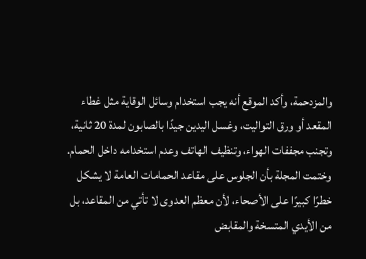والمزدحمة، وأكد الموقع أنه يجب استخدام وسائل الوقاية مثل غطاء المقعد أو ورق التواليت، وغسل اليدين جيدًا بالصابون لمدة 20 ثانية، وتجنب مجففات الهواء، وتنظيف الهاتف وعدم استخدامه داخل الحمام.
وختمت المجلة بأن الجلوس على مقاعد الحمامات العامة لا يشكل خطرًا كبيرًا على الأصحاء، لأن معظم العدوى لا تأتي من المقاعد، بل من الأيدي المتسخة والمقابض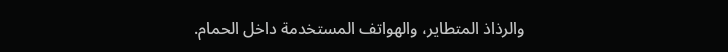والرذاذ المتطاير، والهواتف المستخدمة داخل الحمام.